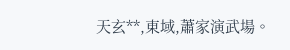天玄**,東域,蕭家演武場。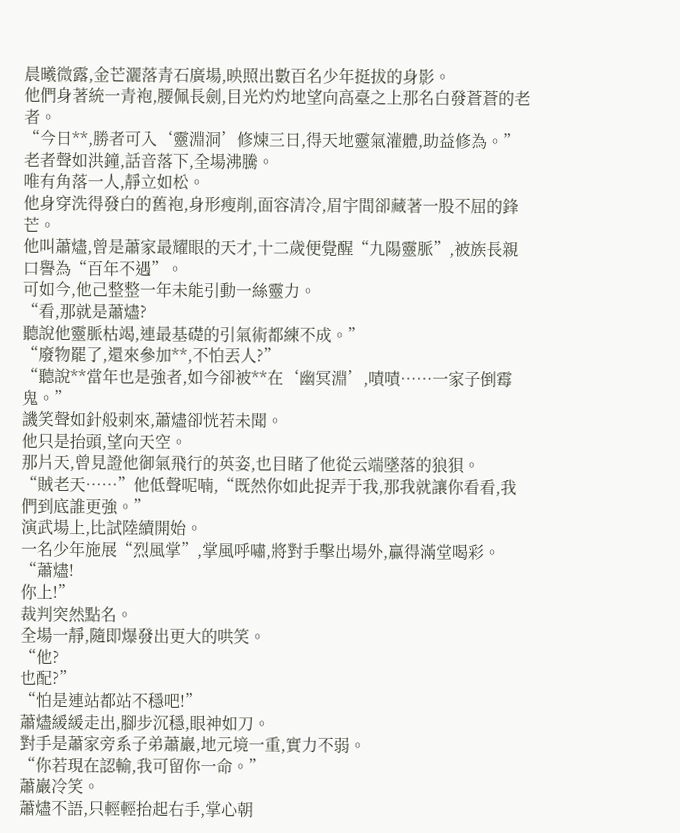晨曦微露,金芒灑落青石廣場,映照出數百名少年挺拔的身影。
他們身著統一青袍,腰佩長劍,目光灼灼地望向高臺之上那名白發蒼蒼的老者。
“今日**,勝者可入‘靈淵洞’修煉三日,得天地靈氣灌體,助益修為。”
老者聲如洪鐘,話音落下,全場沸騰。
唯有角落一人,靜立如松。
他身穿洗得發白的舊袍,身形瘦削,面容清冷,眉宇間卻藏著一股不屈的鋒芒。
他叫蕭燼,曾是蕭家最耀眼的天才,十二歲便覺醒“九陽靈脈”,被族長親口譽為“百年不遇”。
可如今,他己整整一年未能引動一絲靈力。
“看,那就是蕭燼?
聽說他靈脈枯竭,連最基礎的引氣術都練不成。”
“廢物罷了,還來參加**,不怕丟人?”
“聽說**當年也是強者,如今卻被**在‘幽冥淵’,嘖嘖……一家子倒霉鬼。”
譏笑聲如針般刺來,蕭燼卻恍若未聞。
他只是抬頭,望向天空。
那片天,曾見證他御氣飛行的英姿,也目睹了他從云端墜落的狼狽。
“賊老天……”他低聲呢喃,“既然你如此捉弄于我,那我就讓你看看,我們到底誰更強。”
演武場上,比試陸續開始。
一名少年施展“烈風掌”,掌風呼嘯,將對手擊出場外,贏得滿堂喝彩。
“蕭燼!
你上!”
裁判突然點名。
全場一靜,隨即爆發出更大的哄笑。
“他?
也配?”
“怕是連站都站不穩吧!”
蕭燼緩緩走出,腳步沉穩,眼神如刀。
對手是蕭家旁系子弟蕭巖,地元境一重,實力不弱。
“你若現在認輸,我可留你一命。”
蕭巖冷笑。
蕭燼不語,只輕輕抬起右手,掌心朝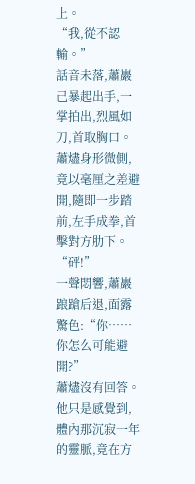上。
“我,從不認輸。”
話音未落,蕭巖己暴起出手,一掌拍出,烈風如刀,首取胸口。
蕭燼身形微側,竟以毫厘之差避開,隨即一步踏前,左手成拳,首擊對方肋下。
“砰!”
一聲悶響,蕭巖踉蹌后退,面露驚色:“你……你怎么可能避開?”
蕭燼沒有回答。
他只是感覺到,體內那沉寂一年的靈脈,竟在方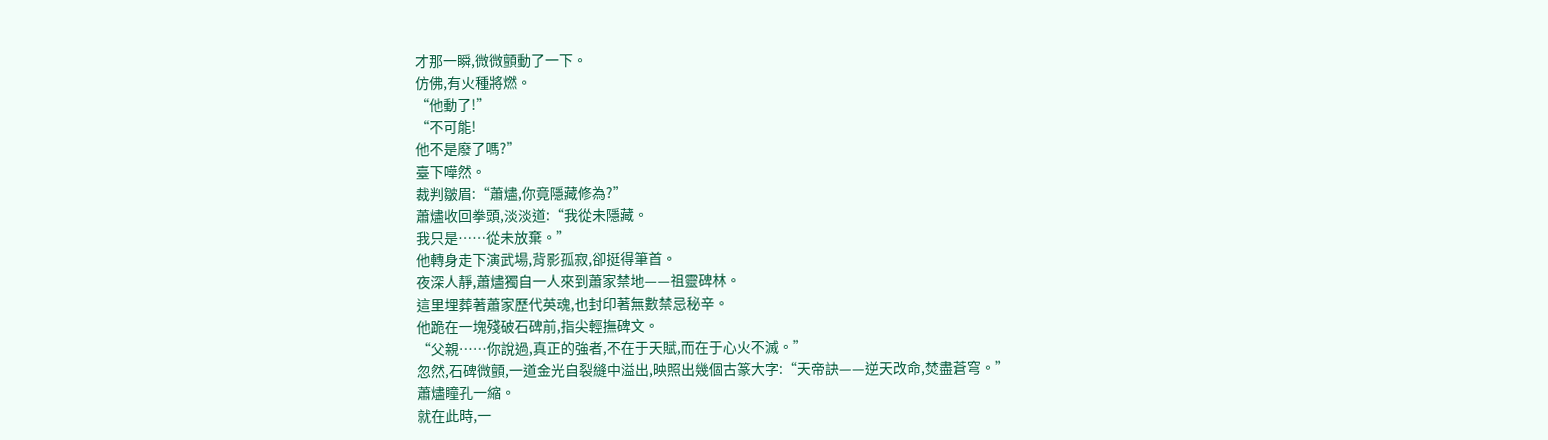才那一瞬,微微顫動了一下。
仿佛,有火種將燃。
“他動了!”
“不可能!
他不是廢了嗎?”
臺下嘩然。
裁判皺眉:“蕭燼,你竟隱藏修為?”
蕭燼收回拳頭,淡淡道:“我從未隱藏。
我只是……從未放棄。”
他轉身走下演武場,背影孤寂,卻挺得筆首。
夜深人靜,蕭燼獨自一人來到蕭家禁地——祖靈碑林。
這里埋葬著蕭家歷代英魂,也封印著無數禁忌秘辛。
他跪在一塊殘破石碑前,指尖輕撫碑文。
“父親……你說過,真正的強者,不在于天賦,而在于心火不滅。”
忽然,石碑微顫,一道金光自裂縫中溢出,映照出幾個古篆大字:“天帝訣——逆天改命,焚盡蒼穹。”
蕭燼瞳孔一縮。
就在此時,一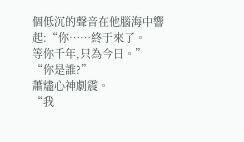個低沉的聲音在他腦海中響起:“你……終于來了。
等你千年,只為今日。”
“你是誰?”
蕭燼心神劇震。
“我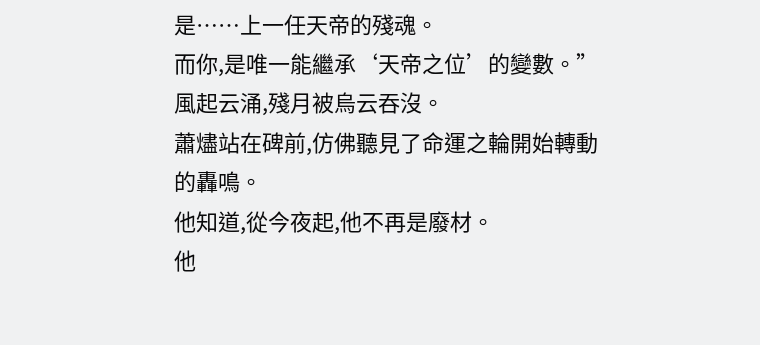是……上一任天帝的殘魂。
而你,是唯一能繼承‘天帝之位’的變數。”
風起云涌,殘月被烏云吞沒。
蕭燼站在碑前,仿佛聽見了命運之輪開始轉動的轟鳴。
他知道,從今夜起,他不再是廢材。
他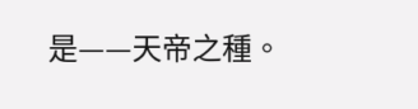是——天帝之種。